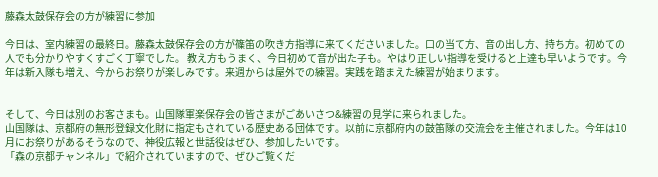藤森太鼓保存会の方が練習に参加

今日は、室内練習の最終日。藤森太鼓保存会の方が篠笛の吹き方指導に来てくださいました。口の当て方、音の出し方、持ち方。初めての人でも分かりやすくすごく丁寧でした。 教え方もうまく、今日初めて音が出た子も。やはり正しい指導を受けると上達も早いようです。今年は新入隊も増え、今からお祭りが楽しみです。来週からは屋外での練習。実践を踏まえた練習が始まります。


そして、今日は別のお客さまも。山国隊軍楽保存会の皆さまがごあいさつ&練習の見学に来られました。
山国隊は、京都府の無形登録文化財に指定もされている歴史ある団体です。以前に京都府内の鼓笛隊の交流会を主催されました。今年は10月にお祭りがあるそうなので、神役広報と世話役はぜひ、参加したいです。
「森の京都チャンネル」で紹介されていますので、ぜひご覧くだ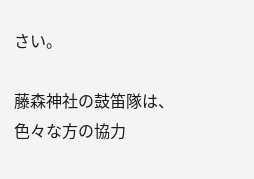さい。

藤森神社の鼓笛隊は、色々な方の協力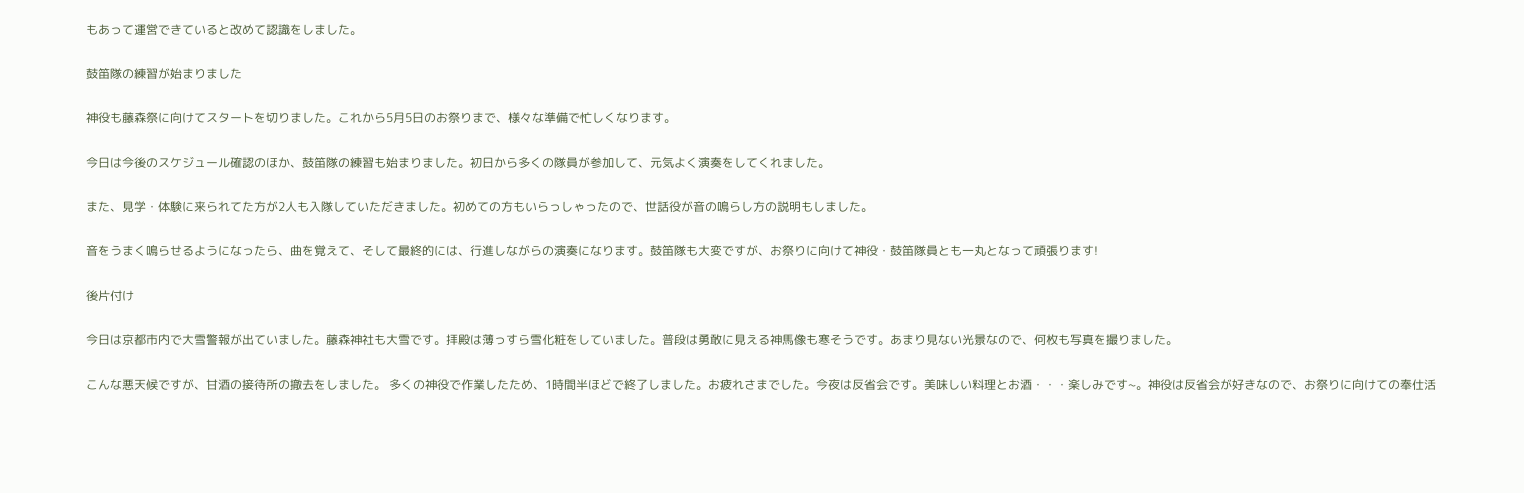もあって運営できていると改めて認識をしました。

鼓笛隊の練習が始まりました

神役も藤森祭に向けてスタートを切りました。これから5月5日のお祭りまで、様々な準備で忙しくなります。

今日は今後のスケジュール確認のほか、鼓笛隊の練習も始まりました。初日から多くの隊員が参加して、元気よく演奏をしてくれました。

また、見学・体験に来られてた方が2人も入隊していただきました。初めての方もいらっしゃったので、世話役が音の鳴らし方の説明もしました。

音をうまく鳴らせるようになったら、曲を覚えて、そして最終的には、行進しながらの演奏になります。鼓笛隊も大変ですが、お祭りに向けて神役・鼓笛隊員とも一丸となって頑張ります!

後片付け

今日は京都市内で大雪警報が出ていました。藤森神社も大雪です。拝殿は薄っすら雪化粧をしていました。普段は勇敢に見える神馬像も寒そうです。あまり見ない光景なので、何枚も写真を撮りました。

こんな悪天候ですが、甘酒の接待所の撤去をしました。 多くの神役で作業したため、1時間半ほどで終了しました。お疲れさまでした。今夜は反省会です。美味しい料理とお酒・・・楽しみです~。神役は反省会が好きなので、お祭りに向けての奉仕活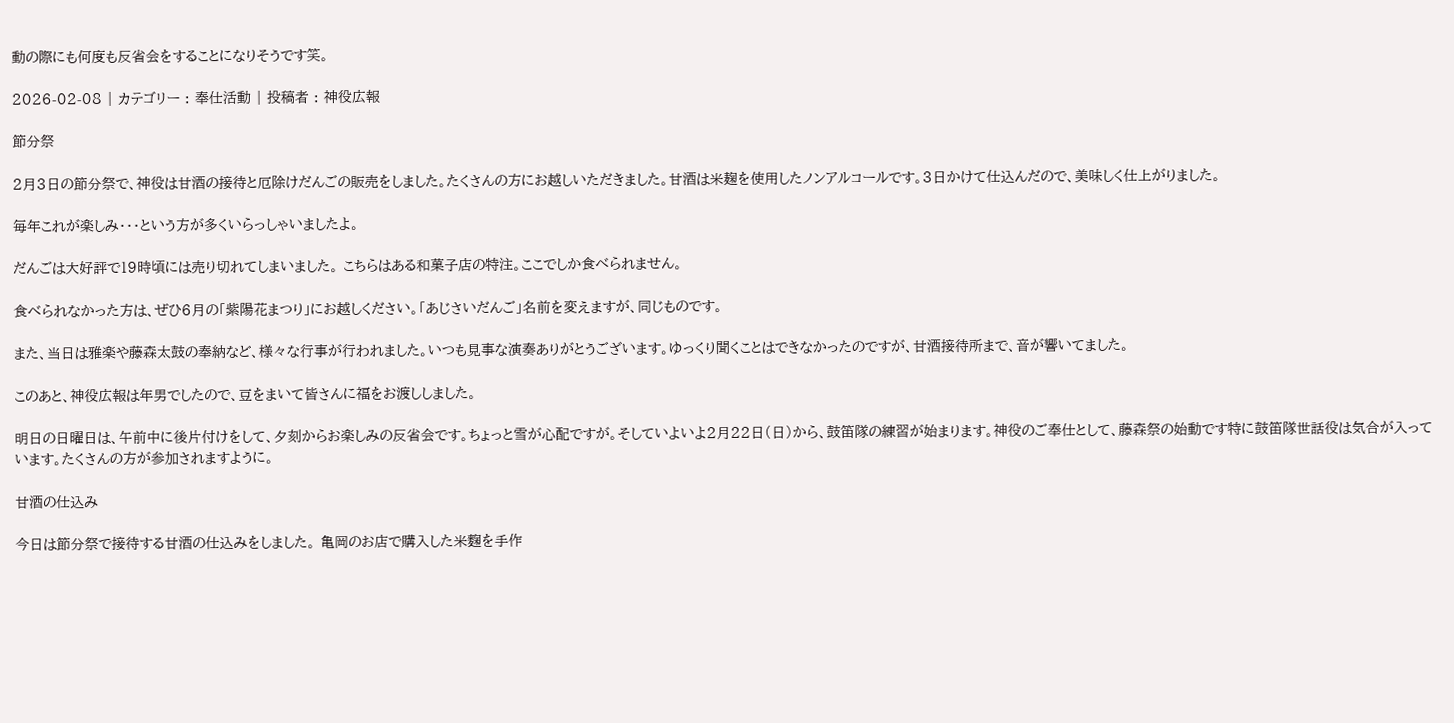動の際にも何度も反省会をすることになりそうです笑。

2026-02-08 | カテゴリー : 奉仕活動 | 投稿者 : 神役広報

節分祭

2月3日の節分祭で、神役は甘酒の接待と厄除けだんごの販売をしました。たくさんの方にお越しいただきました。甘酒は米麹を使用したノンアルコールです。3日かけて仕込んだので、美味しく仕上がりました。

毎年これが楽しみ・・・という方が多くいらっしゃいましたよ。

だんごは大好評で19時頃には売り切れてしまいました。 こちらはある和菓子店の特注。ここでしか食べられません。

食べられなかった方は、ぜひ6月の「紫陽花まつり」にお越しください。「あじさいだんご」名前を変えますが、同じものです。

また、当日は雅楽や藤森太鼓の奉納など、様々な行事が行われました。いつも見事な演奏ありがとうございます。ゆっくり聞くことはできなかったのですが、甘酒接待所まで、音が響いてました。

このあと、神役広報は年男でしたので、豆をまいて皆さんに福をお渡ししました。

明日の日曜日は、午前中に後片付けをして、夕刻からお楽しみの反省会です。ちょっと雪が心配ですが。そしていよいよ2月22日(日)から、鼓笛隊の練習が始まります。神役のご奉仕として、藤森祭の始動です特に鼓笛隊世話役は気合が入っています。たくさんの方が参加されますように。

甘酒の仕込み

今日は節分祭で接待する甘酒の仕込みをしました。 亀岡のお店で購入した米麴を手作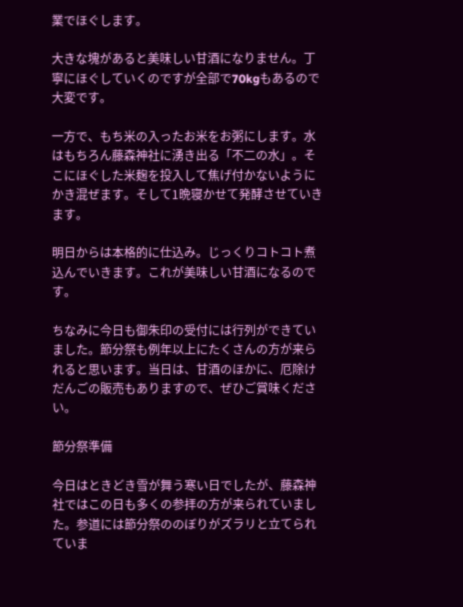業でほぐします。

大きな塊があると美味しい甘酒になりません。丁寧にほぐしていくのですが全部で70kgもあるので大変です。

一方で、もち米の入ったお米をお粥にします。水はもちろん藤森神社に湧き出る「不二の水」。そこにほぐした米麹を投入して焦げ付かないようにかき混ぜます。そして1晩寝かせて発酵させていきます。

明日からは本格的に仕込み。じっくりコトコト煮込んでいきます。これが美味しい甘酒になるのです。

ちなみに今日も御朱印の受付には行列ができていました。節分祭も例年以上にたくさんの方が来られると思います。当日は、甘酒のほかに、厄除けだんごの販売もありますので、ぜひご賞味ください。

節分祭準備

今日はときどき雪が舞う寒い日でしたが、藤森神社ではこの日も多くの参拝の方が来られていました。参道には節分祭ののぼりがズラリと立てられていま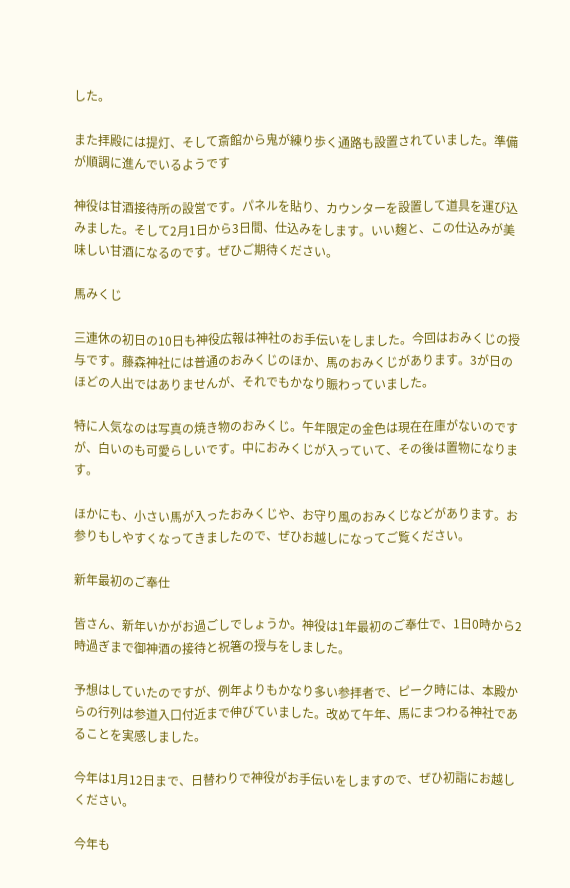した。

また拝殿には提灯、そして斎館から鬼が練り歩く通路も設置されていました。準備が順調に進んでいるようです

神役は甘酒接待所の設営です。パネルを貼り、カウンターを設置して道具を運び込みました。そして2月1日から3日間、仕込みをします。いい麹と、この仕込みが美味しい甘酒になるのです。ぜひご期待ください。

馬みくじ

三連休の初日の10日も神役広報は神社のお手伝いをしました。今回はおみくじの授与です。藤森神社には普通のおみくじのほか、馬のおみくじがあります。3が日のほどの人出ではありませんが、それでもかなり賑わっていました。

特に人気なのは写真の焼き物のおみくじ。午年限定の金色は現在在庫がないのですが、白いのも可愛らしいです。中におみくじが入っていて、その後は置物になります。

ほかにも、小さい馬が入ったおみくじや、お守り風のおみくじなどがあります。お参りもしやすくなってきましたので、ぜひお越しになってご覧ください。

新年最初のご奉仕

皆さん、新年いかがお過ごしでしょうか。神役は1年最初のご奉仕で、1日0時から2時過ぎまで御神酒の接待と祝箸の授与をしました。

予想はしていたのですが、例年よりもかなり多い参拝者で、ピーク時には、本殿からの行列は参道入口付近まで伸びていました。改めて午年、馬にまつわる神社であることを実感しました。

今年は1月12日まで、日替わりで神役がお手伝いをしますので、ぜひ初詣にお越しください。

今年も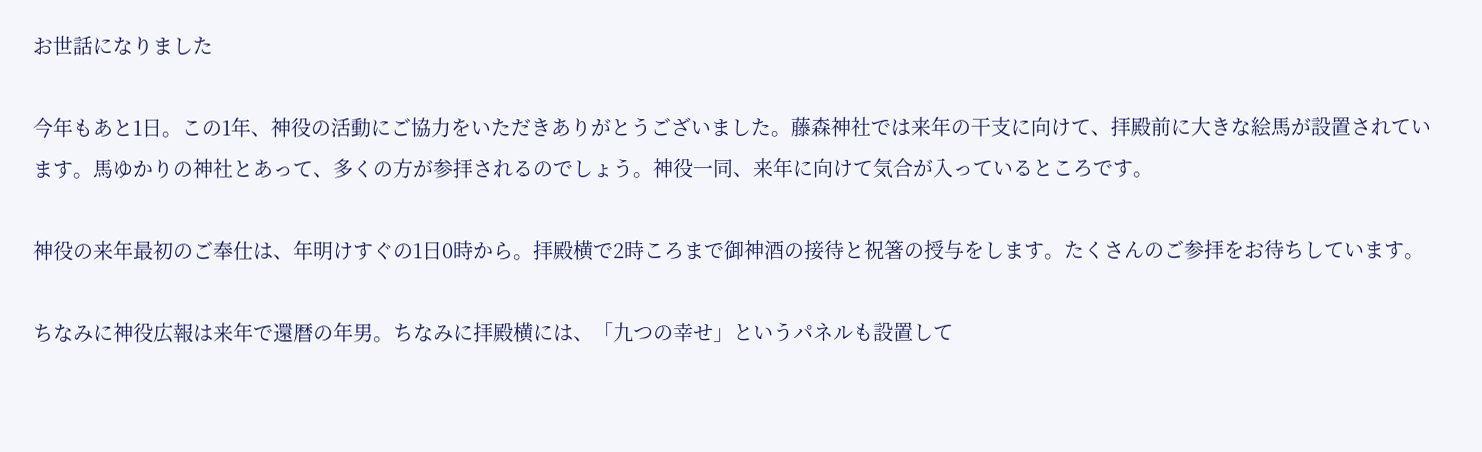お世話になりました

今年もあと1日。この1年、神役の活動にご協力をいただきありがとうございました。藤森神社では来年の干支に向けて、拝殿前に大きな絵馬が設置されています。馬ゆかりの神社とあって、多くの方が参拝されるのでしょう。神役一同、来年に向けて気合が入っているところです。

神役の来年最初のご奉仕は、年明けすぐの1日0時から。拝殿横で2時ころまで御神酒の接待と祝箸の授与をします。たくさんのご参拝をお待ちしています。

ちなみに神役広報は来年で還暦の年男。ちなみに拝殿横には、「九つの幸せ」というパネルも設置して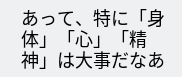あって、特に「身体」「心」「精神」は大事だなあ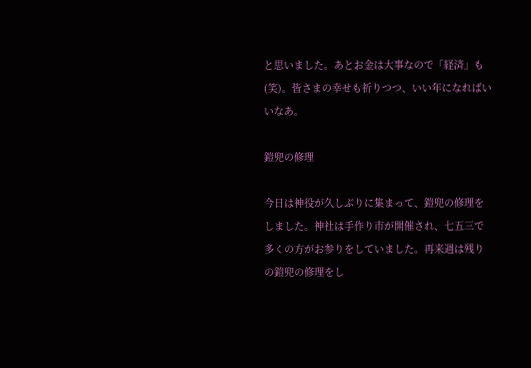と思いました。あとお金は大事なので「経済」も(笑)。皆さまの幸せも祈りつつ、いい年になればいいなあ。

鎧兜の修理

今日は神役が久しぶりに集まって、鎧兜の修理をしました。神社は手作り市が開催され、七五三で多くの方がお参りをしていました。再来週は残りの鎧兜の修理をし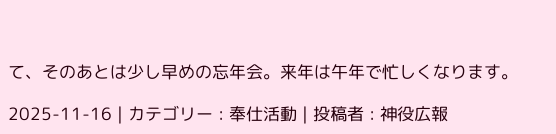て、そのあとは少し早めの忘年会。来年は午年で忙しくなります。

2025-11-16 | カテゴリー : 奉仕活動 | 投稿者 : 神役広報